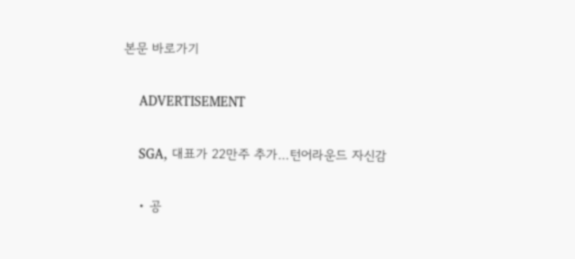본문 바로가기

    ADVERTISEMENT

    SGA, 대표가 22만주 추가…턴어라운드 자신감

    • 공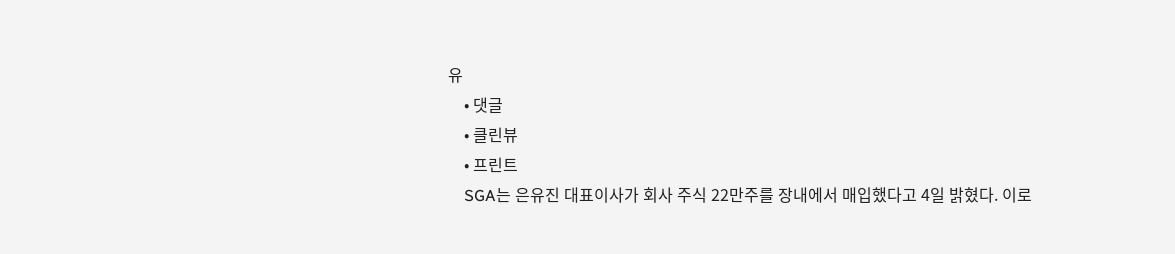유
    • 댓글
    • 클린뷰
    • 프린트
    SGA는 은유진 대표이사가 회사 주식 22만주를 장내에서 매입했다고 4일 밝혔다. 이로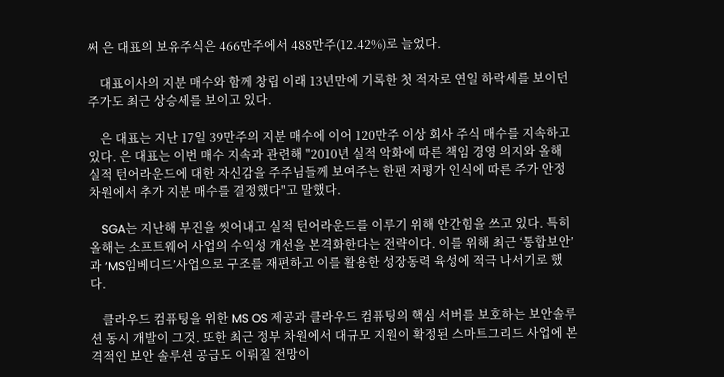써 은 대표의 보유주식은 466만주에서 488만주(12.42%)로 늘었다.

    대표이사의 지분 매수와 함께 창립 이래 13년만에 기록한 첫 적자로 연일 하락세를 보이던 주가도 최근 상승세를 보이고 있다.

    은 대표는 지난 17일 39만주의 지분 매수에 이어 120만주 이상 회사 주식 매수를 지속하고 있다. 은 대표는 이번 매수 지속과 관련해 "2010년 실적 악화에 따른 책임 경영 의지와 올해 실적 턴어라운드에 대한 자신감을 주주님들께 보여주는 한편 저평가 인식에 따른 주가 안정 차원에서 추가 지분 매수를 결정했다"고 말했다.

    SGA는 지난해 부진을 씻어내고 실적 턴어라운드를 이루기 위해 안간힘을 쓰고 있다. 특히 올해는 소프트웨어 사업의 수익성 개선을 본격화한다는 전략이다. 이를 위해 최근 ‘통합보안’과 ‘MS임베디드’사업으로 구조를 재편하고 이를 활용한 성장동력 육성에 적극 나서기로 했다.

    클라우드 컴퓨팅을 위한 MS OS 제공과 클라우드 컴퓨팅의 핵심 서버를 보호하는 보안솔루션 동시 개발이 그것. 또한 최근 정부 차원에서 대규모 지원이 확정된 스마트그리드 사업에 본격적인 보안 솔루션 공급도 이뤄질 전망이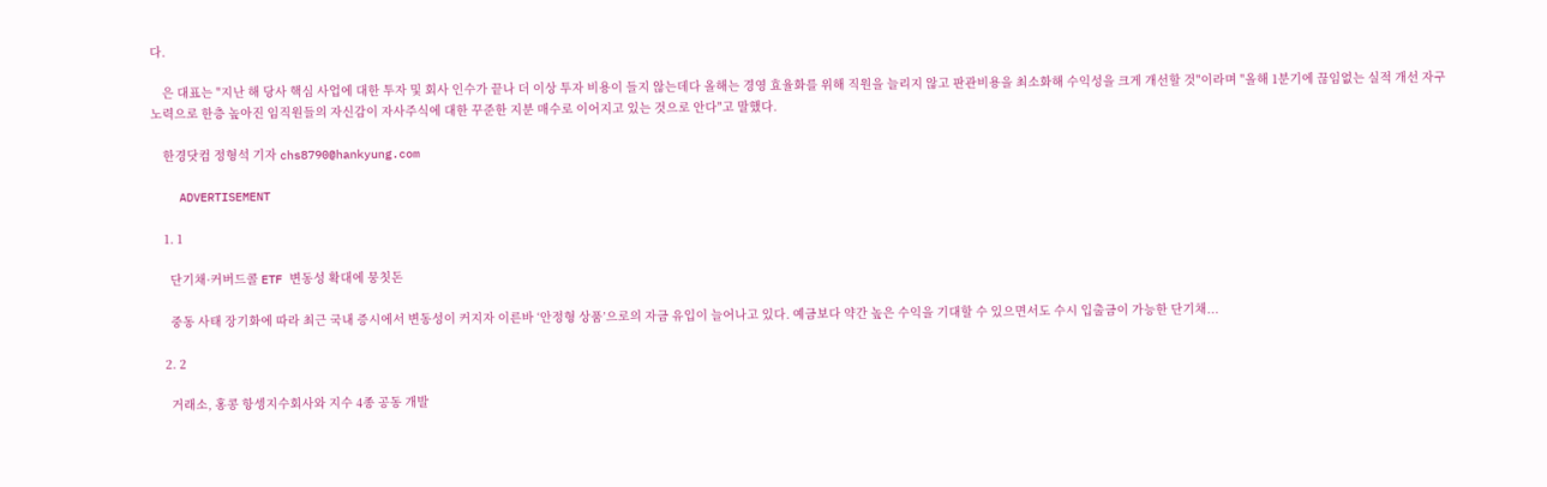다.

    은 대표는 "지난 해 당사 핵심 사업에 대한 투자 및 회사 인수가 끝나 더 이상 투자 비용이 들지 않는데다 올해는 경영 효율화를 위해 직원을 늘리지 않고 판관비용을 최소화해 수익성을 크게 개선할 것"이라며 "올해 1분기에 끊임없는 실적 개선 자구 노력으로 한층 높아진 임직원들의 자신감이 자사주식에 대한 꾸준한 지분 매수로 이어지고 있는 것으로 안다"고 말했다.

    한경닷컴 정형석 기자 chs8790@hankyung.com

    ADVERTISEMENT

    1. 1

      단기채·커버드콜 ETF 변동성 확대에 뭉칫돈

      중동 사태 장기화에 따라 최근 국내 증시에서 변동성이 커지자 이른바 ‘안정형 상품’으로의 자금 유입이 늘어나고 있다. 예금보다 약간 높은 수익을 기대할 수 있으면서도 수시 입출금이 가능한 단기채...

    2. 2

      거래소, 홍콩 항셍지수회사와 지수 4종 공동 개발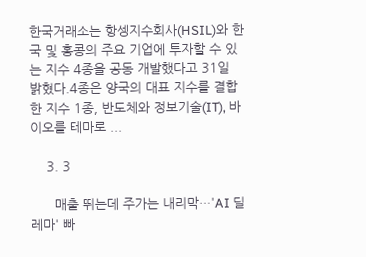한국거래소는 항셍지수회사(HSIL)와 한국 및 홍콩의 주요 기업에 투자할 수 있는 지수 4종을 공동 개발했다고 31일 밝혔다.4종은 양국의 대표 지수를 결합한 지수 1종, 반도체와 정보기술(IT), 바이오를 테마로 ...

    3. 3

      매출 뛰는데 주가는 내리막…'AI 딜레마' 빠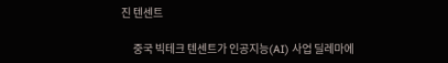진 텐센트

      중국 빅테크 텐센트가 인공지능(AI) 사업 딜레마에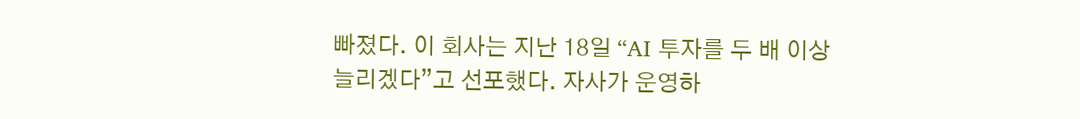빠졌다. 이 회사는 지난 18일 “AI 투자를 두 배 이상 늘리겠다”고 선포했다. 자사가 운영하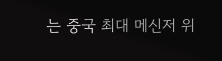는 중국 최대 메신저 위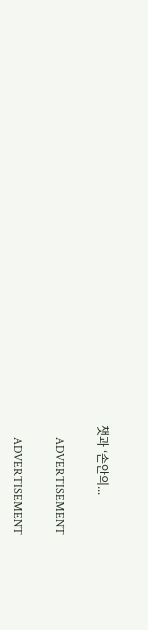챗과 ‘손안의...

    ADVERTISEMENT

    ADVERTISEMENT